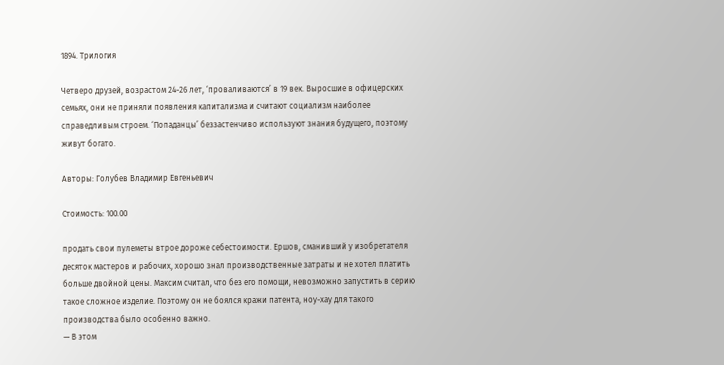1894. Трилогия

Четверо друзей, возрастом 24-26 лет, ‘проваливаются’ в 19 век. Выросшие в офицерских семьях, они не приняли появления капитализма и считают социализм наиболее справедливым строем. ‘Попаданцы’ беззастенчиво используют знания будущего, поэтому живут богато.

Авторы: Голубев Владимир Евгеньевич

Стоимость: 100.00

продать свои пулеметы втрое дороже себестоимости. Ершов, сманивший у изобретателя десяток мастеров и рабочих, хорошо знал производственные затраты и не хотел платить больше двойной цены. Максим считал, что без его помощи, невозможно запустить в серию такое сложное изделие. Поэтому он не боялся кражи патента, ноу-хау для такого производства было особенно важно.
— В этом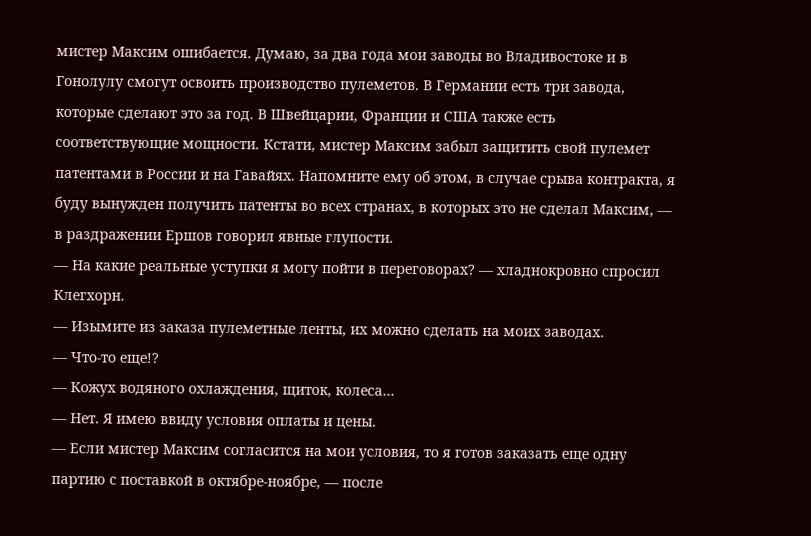мистер Максим ошибается. Думаю, за два года мои заводы во Владивостоке и в Гонолулу смогут освоить производство пулеметов. В Германии есть три завода, которые сделают это за год. В Швейцарии, Франции и США также есть соответствующие мощности. Кстати, мистер Максим забыл защитить свой пулемет патентами в России и на Гавайях. Напомните ему об этом, в случае срыва контракта, я буду вынужден получить патенты во всех странах, в которых это не сделал Максим, — в раздражении Ершов говорил явные глупости.
— На какие реальные уступки я могу пойти в переговорах? — хладнокровно спросил Клегхорн.
— Изымите из заказа пулеметные ленты, их можно сделать на моих заводах.
— Что-то еще!?
— Кожух водяного охлаждения, щиток, колеса…
— Нет. Я имею ввиду условия оплаты и цены.
— Если мистер Максим согласится на мои условия, то я готов заказать еще одну партию с поставкой в октябре-ноябре, — после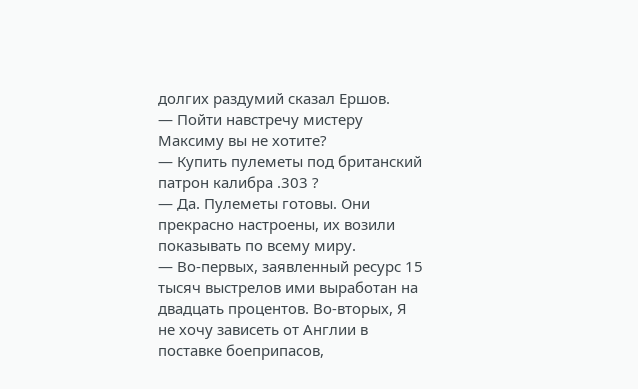долгих раздумий сказал Ершов.
— Пойти навстречу мистеру Максиму вы не хотите?
— Купить пулеметы под британский патрон калибра .303 ?
— Да. Пулеметы готовы. Они прекрасно настроены, их возили показывать по всему миру.
— Во-первых, заявленный ресурс 15 тысяч выстрелов ими выработан на двадцать процентов. Во-вторых, Я не хочу зависеть от Англии в поставке боеприпасов,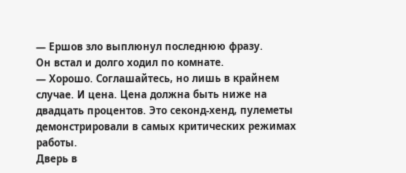— Ершов зло выплюнул последнюю фразу.
Он встал и долго ходил по комнате.
— Хорошо. Соглашайтесь, но лишь в крайнем случае. И цена. Цена должна быть ниже на двадцать процентов. Это секонд-хенд, пулеметы демонстрировали в самых критических режимах работы.
Дверь в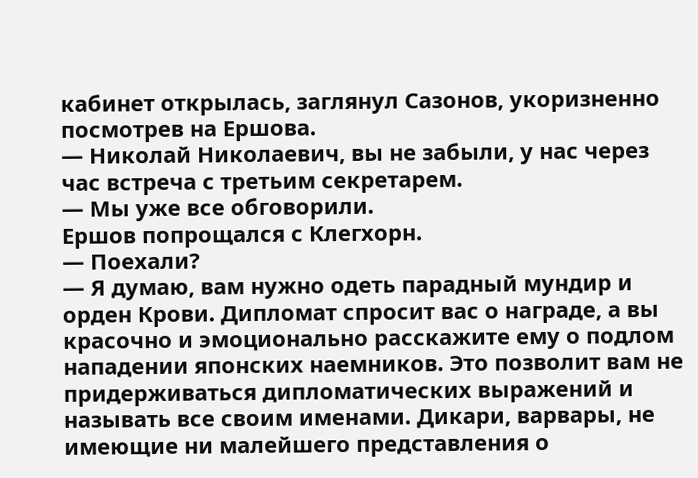кабинет открылась, заглянул Сазонов, укоризненно посмотрев на Ершова.
— Николай Николаевич, вы не забыли, у нас через час встреча с третьим секретарем.
— Мы уже все обговорили.
Ершов попрощался с Клегхорн.
— Поехали?
— Я думаю, вам нужно одеть парадный мундир и орден Крови. Дипломат спросит вас о награде, а вы красочно и эмоционально расскажите ему о подлом нападении японских наемников. Это позволит вам не придерживаться дипломатических выражений и называть все своим именами. Дикари, варвары, не имеющие ни малейшего представления о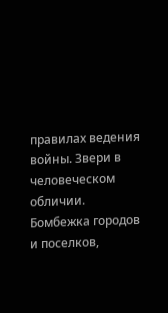правилах ведения войны. Звери в человеческом обличии. Бомбежка городов и поселков,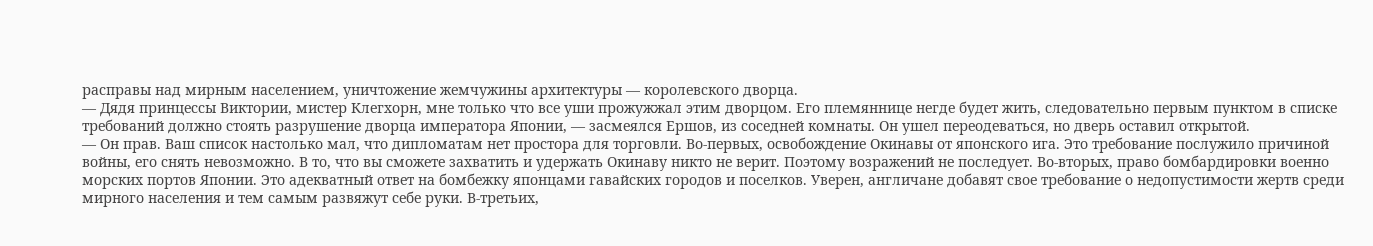расправы над мирным населением, уничтожение жемчужины архитектуры — королевского дворца.
— Дядя принцессы Виктории, мистер Клегхорн, мне только что все уши прожужжал этим дворцом. Его племяннице негде будет жить, следовательно первым пунктом в списке требований должно стоять разрушение дворца императора Японии, — засмеялся Ершов, из соседней комнаты. Он ушел переодеваться, но дверь оставил открытой.
— Он прав. Ваш список настолько мал, что дипломатам нет простора для торговли. Во-первых, освобождение Окинавы от японского ига. Это требование послужило причиной войны, его снять невозможно. В то, что вы сможете захватить и удержать Окинаву никто не верит. Поэтому возражений не последует. Во-вторых, право бомбардировки военно морских портов Японии. Это адекватный ответ на бомбежку японцами гавайских городов и поселков. Уверен, англичане добавят свое требование о недопустимости жертв среди мирного населения и тем самым развяжут себе руки. В-третьих,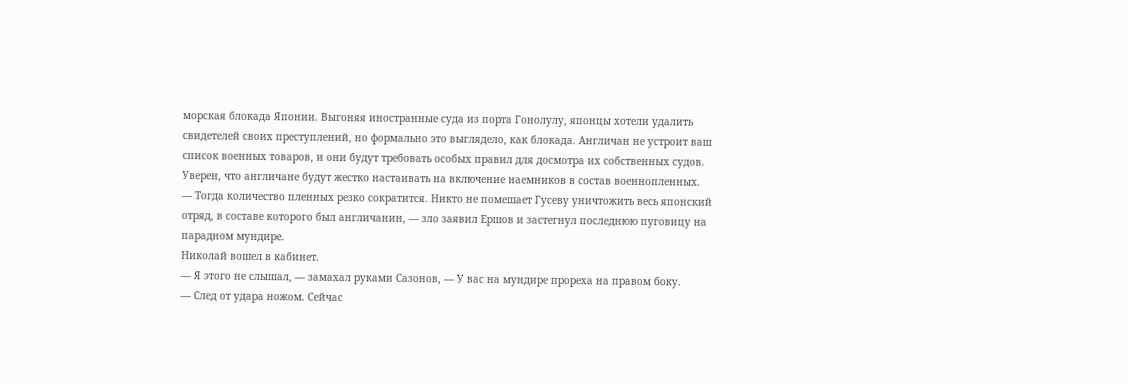морская блокада Японии. Выгоняя иностранные суда из порта Гонолулу, японцы хотели удалить свидетелей своих преступлений, но формально это выглядело, как блокада. Англичан не устроит ваш список военных товаров, и они будут требовать особых правил для досмотра их собственных судов. Уверен, что англичане будут жестко настаивать на включение наемников в состав военнопленных.
— Тогда количество пленных резко сократится. Никто не помешает Гусеву уничтожить весь японский отряд, в составе которого был англичанин, — зло заявил Ершов и застегнул последнюю пуговицу на парадном мундире.
Николай вошел в кабинет.
— Я этого не слышал, — замахал руками Сазонов, — У вас на мундире прореха на правом боку.
— След от удара ножом. Сейчас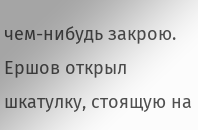чем-нибудь закрою.
Ершов открыл шкатулку, стоящую на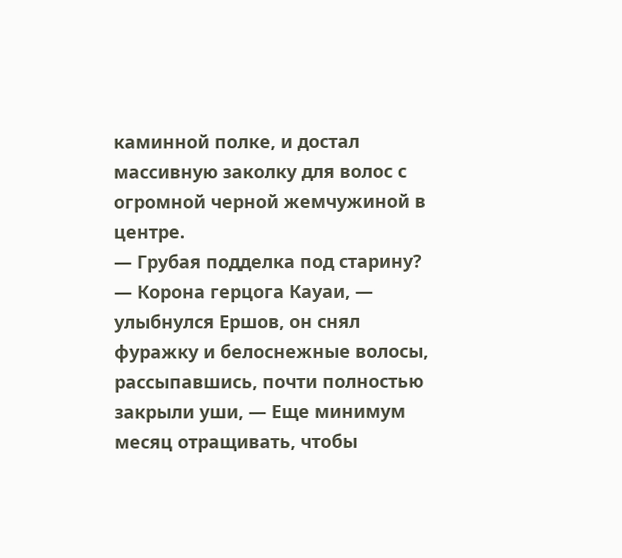каминной полке, и достал массивную заколку для волос с огромной черной жемчужиной в центре.
— Грубая подделка под старину?
— Корона герцога Кауаи, — улыбнулся Ершов, он снял фуражку и белоснежные волосы, рассыпавшись, почти полностью закрыли уши, — Еще минимум месяц отращивать, чтобы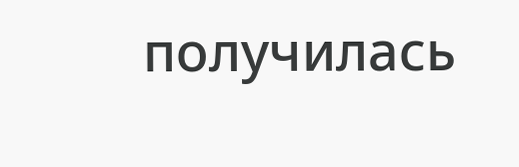получилась